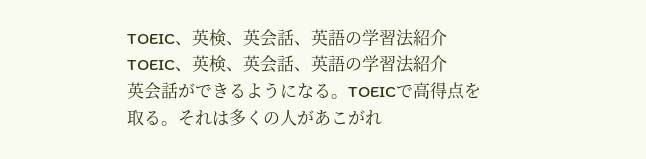TOEIC、英検、英会話、英語の学習法紹介
TOEIC、英検、英会話、英語の学習法紹介
英会話ができるようになる。TOEICで高得点を取る。それは多くの人があこがれ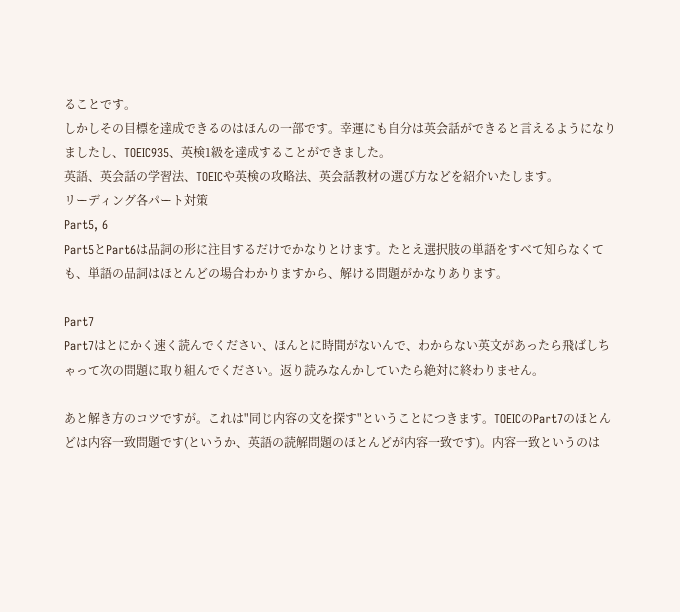ることです。
しかしその目標を達成できるのはほんの一部です。幸運にも自分は英会話ができると言えるようになりましたし、TOEIC935、英検1級を達成することができました。
英語、英会話の学習法、TOEICや英検の攻略法、英会話教材の選び方などを紹介いたします。
リーディング各パート対策
Part5, 6
Part5とPart6は品詞の形に注目するだけでかなりとけます。たとえ選択肢の単語をすべて知らなくても、単語の品詞はほとんどの場合わかりますから、解ける問題がかなりあります。

Part7
Part7はとにかく速く読んでください、ほんとに時間がないんで、わからない英文があったら飛ばしちゃって次の問題に取り組んでください。返り読みなんかしていたら絶対に終わりません。

あと解き方のコツですが。これは"同じ内容の文を探す"ということにつきます。TOEICのPart7のほとんどは内容一致問題です(というか、英語の読解問題のほとんどが内容一致です)。内容一致というのは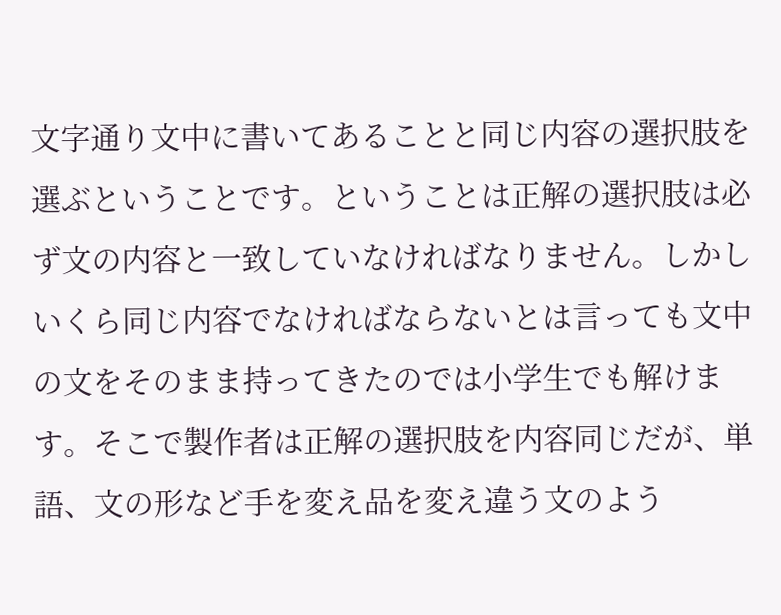文字通り文中に書いてあることと同じ内容の選択肢を選ぶということです。ということは正解の選択肢は必ず文の内容と一致していなければなりません。しかしいくら同じ内容でなければならないとは言っても文中の文をそのまま持ってきたのでは小学生でも解けます。そこで製作者は正解の選択肢を内容同じだが、単語、文の形など手を変え品を変え違う文のよう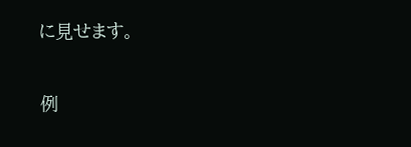に見せます。

例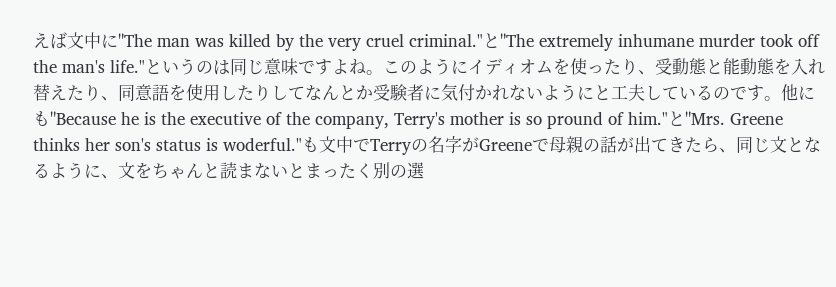えば文中に"The man was killed by the very cruel criminal."と"The extremely inhumane murder took off the man's life."というのは同じ意味ですよね。このようにイディオムを使ったり、受動態と能動態を入れ替えたり、同意語を使用したりしてなんとか受験者に気付かれないようにと工夫しているのです。他にも"Because he is the executive of the company, Terry's mother is so pround of him."と"Mrs. Greene thinks her son's status is woderful."も文中でTerryの名字がGreeneで母親の話が出てきたら、同じ文となるように、文をちゃんと読まないとまったく別の選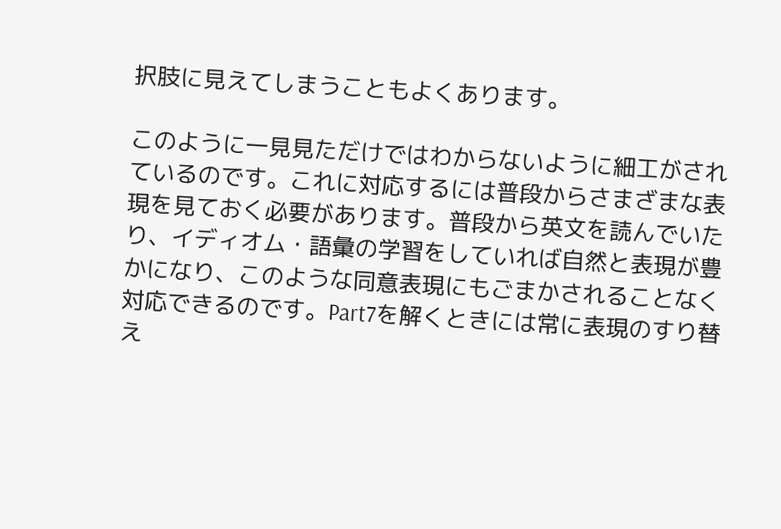択肢に見えてしまうこともよくあります。

このように一見見ただけではわからないように細工がされているのです。これに対応するには普段からさまざまな表現を見ておく必要があります。普段から英文を読んでいたり、イディオム・語彙の学習をしていれば自然と表現が豊かになり、このような同意表現にもごまかされることなく対応できるのです。Part7を解くときには常に表現のすり替え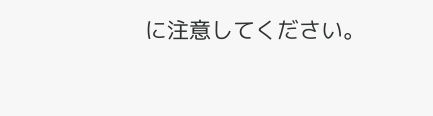に注意してください。